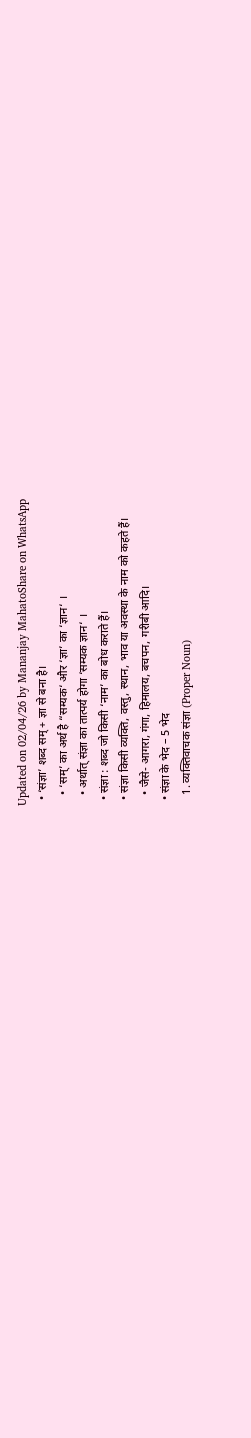Updated on 02/04/26 by Mananjay MahatoShare on WhatsApp
  • ‘संज्ञा’ शब्द सम् + ज्ञा से बना है।
    • ‘सम्’ का अर्थ है “सम्यक‘ और ‘ज्ञा’ का ‘ज्ञान‘ ।
    • अर्थात् संज्ञा का तात्पर्य होगा ‘सम्यक ज्ञान‘ ।
  • संज्ञा : शब्द जो किसी ‘नाम’ का बोध कराते हैं।
  • संज्ञा किसी व्यक्ति, वस्तु, स्थान, भाव या अवस्था के नाम को कहते हैं।
    • जैसे- आगरा, गंगा, हिमालय, बचपन, गरीबी आदि।
  • संज्ञा के भेद – 5 भेद
    1. व्यक्तिवाचक संज्ञा (Proper Noun)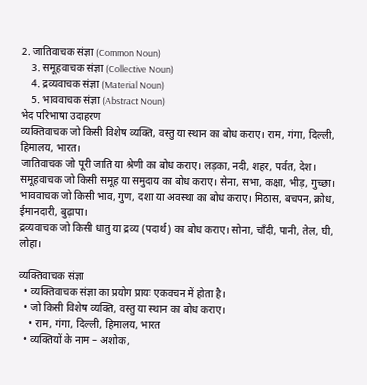2. जातिवाचक संज्ञा (Common Noun)
    3. समूहवाचक संज्ञा (Collective Noun)
    4. द्रव्यवाचक संज्ञा (Material Noun)
    5. भाववाचक संज्ञा (Abstract Noun)
भेद परिभाषा उदाहरण
व्यक्तिवाचक जो किसी विशेष व्यक्ति, वस्तु या स्थान का बोध कराए। राम, गंगा, दिल्ली, हिमालय, भारत।
जातिवाचक जो पूरी जाति या श्रेणी का बोध कराए। लड़का, नदी, शहर, पर्वत, देश।
समूहवाचक जो किसी समूह या समुदाय का बोध कराए। सेना, सभा, कक्षा, भीड़, गुच्छा।
भाववाचक जो किसी भाव, गुण, दशा या अवस्था का बोध कराए। मिठास, बचपन, क्रोध, ईमानदारी, बुढ़ापा।
द्रव्यवाचक जो किसी धातु या द्रव्य (पदार्थ) का बोध कराए। सोना, चाँदी, पानी, तेल, घी, लोहा।

व्यक्तिवाचक संज्ञा
  • व्यक्तिवाचक संज्ञा का प्रयोग प्रायः एकवचन में होता है।
  • जो किसी विशेष व्यक्ति, वस्तु या स्थान का बोध कराए।
    • राम, गंगा, दिल्ली, हिमालय, भारत
  • व्यक्तियों के नाम – अशोक,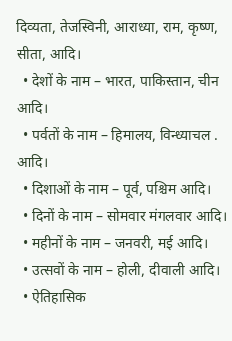दिव्यता, तेजस्विनी, आराध्या, राम, कृष्ण, सीता, आदि।
  • देशों के नाम – भारत, पाकिस्तान, चीन आदि।
  • पर्वतों के नाम – हिमालय, विन्ध्याचल . आदि।
  • दिशाओं के नाम – पूर्व, पश्चिम आदि।
  • दिनों के नाम – सोमवार मंगलवार आदि।
  • महीनों के नाम – जनवरी, मई आदि।
  • उत्सवों के नाम – होली, दीवाली आदि।
  • ऐतिहासिक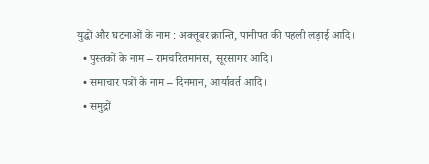युद्धों और घटनाओं के नाम : अक्तूबर क्रान्ति, पानीपत की पहली लड़ाई आदि।
  • पुस्तकों के नाम – रामचरितमानस, सूरसागर आदि।
  • समाचार पत्रों के नाम – दिनमान, आर्यावर्त आदि।
  • समुद्रों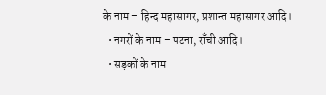के नाम – हिन्द महासागर, प्रशान्त महासागर आदि।
  • नगरों के नाम – पटना, राँची आदि।
  • सड़कों के नाम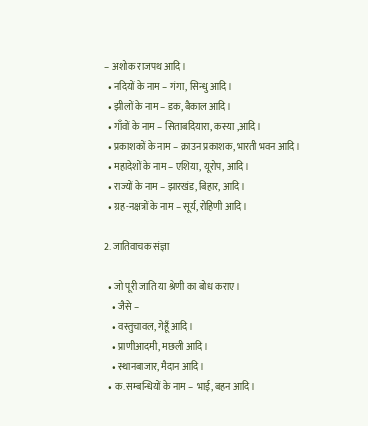– अशोक राजपथ आदि।
  • नदियों के नाम – गंगा, सिन्धु आदि।
  • झीलों के नाम – डक, बैकाल आदि।
  • गाँवों के नाम – सिताबदियारा, कस्या ,आदि।
  • प्रकाशकों के नाम – क्राउन प्रकाशक, भारती भवन आदि।
  • महादेशों के नाम – एशिया, यूरोप, आदि।
  • राज्यों के नाम – झारखंड, बिहार, आदि।
  • ग्रह-नक्षत्रों के नाम – सूर्य, रोहिणी आदि ।

2. जातिवाचक संज्ञा

  • जो पूरी जाति या श्रेणी का बोध कराए।
    • जैसे –
    • वस्तुचावल, गेहूँ आदि।
    • प्राणीआदमी, मछली आदि।
    • स्थानबाजार, मैदान आदि ।
  • क. सम्बन्धियों के नाम – भाई, बहन आदि ।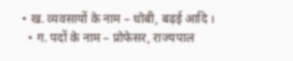• ख. व्यवसायों के नाम – धोबी, बढ़ई आदि ।
  • ग. पदों के नाम – प्रोफेसर, राज्यपाल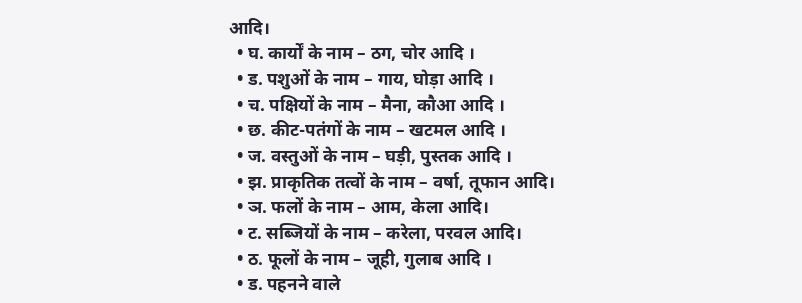आदि।
  • घ. कार्यों के नाम – ठग, चोर आदि ।
  • ड. पशुओं के नाम – गाय, घोड़ा आदि ।
  • च. पक्षियों के नाम – मैना, कौआ आदि ।
  • छ. कीट-पतंगों के नाम – खटमल आदि ।
  • ज. वस्तुओं के नाम – घड़ी, पुस्तक आदि ।
  • झ. प्राकृतिक तत्वों के नाम – वर्षा, तूफान आदि।
  • ञ. फलों के नाम – आम, केला आदि।
  • ट. सब्जियों के नाम – करेला, परवल आदि।
  • ठ. फूलों के नाम – जूही, गुलाब आदि ।
  • ड. पहनने वाले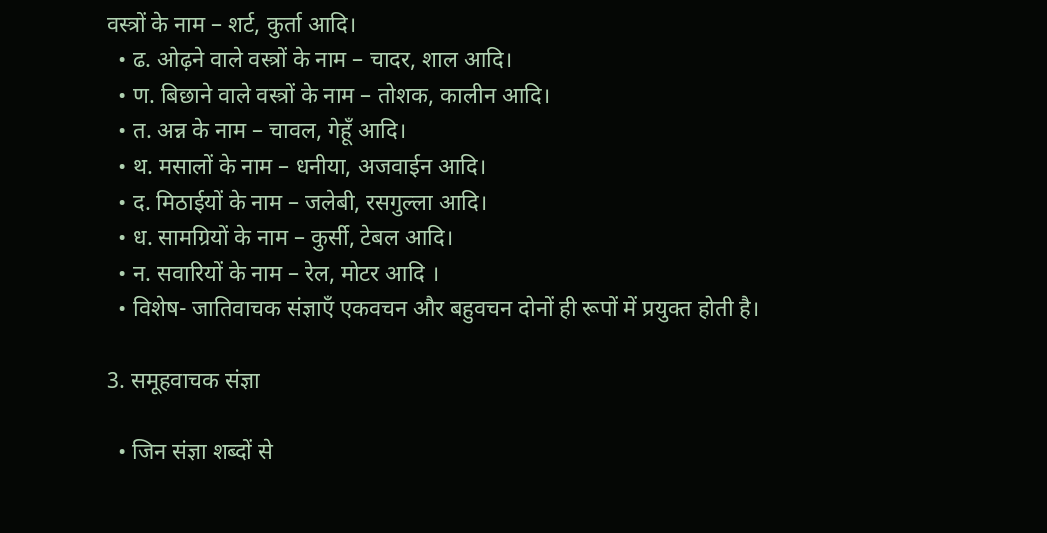वस्त्रों के नाम – शर्ट, कुर्ता आदि।
  • ढ. ओढ़ने वाले वस्त्रों के नाम – चादर, शाल आदि।
  • ण. बिछाने वाले वस्त्रों के नाम – तोशक, कालीन आदि।
  • त. अन्न के नाम – चावल, गेहूँ आदि।
  • थ. मसालों के नाम – धनीया, अजवाईन आदि।
  • द. मिठाईयों के नाम – जलेबी, रसगुल्ला आदि।
  • ध. सामग्रियों के नाम – कुर्सी, टेबल आदि।
  • न. सवारियों के नाम – रेल, मोटर आदि ।
  • विशेष- जातिवाचक संज्ञाएँ एकवचन और बहुवचन दोनों ही रूपों में प्रयुक्त होती है।

3. समूहवाचक संज्ञा

  • जिन संज्ञा शब्दों से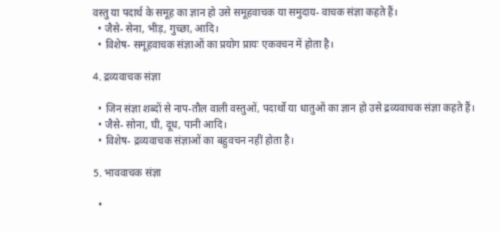वस्तु या पदार्थ के समूह का ज्ञान हो उसे समूहवाचक या समुदाय- वाचक संज्ञा कहते हैं।
  • जैसे- सेना, भीड़, गुच्छा, आदि।
  • विशेष- समूहवाचक संज्ञाओं का प्रयोग प्रायः एकवचन में होता है।

4. द्रव्यवाचक संज्ञा

  • जिन संज्ञा शब्दों से नाप-तौल वाली वस्तुओं, पदार्थो या धातुओं का ज्ञान हो उसे द्रव्यवाचक संज्ञा कहते हैं।
  • जैसे- सोना, घी, दूध, पानी आदि।
  • विशेष- द्रव्यवाचक संज्ञाओं का बहुवचन नहीं होता है।

5. भाववाचक संज्ञा

  •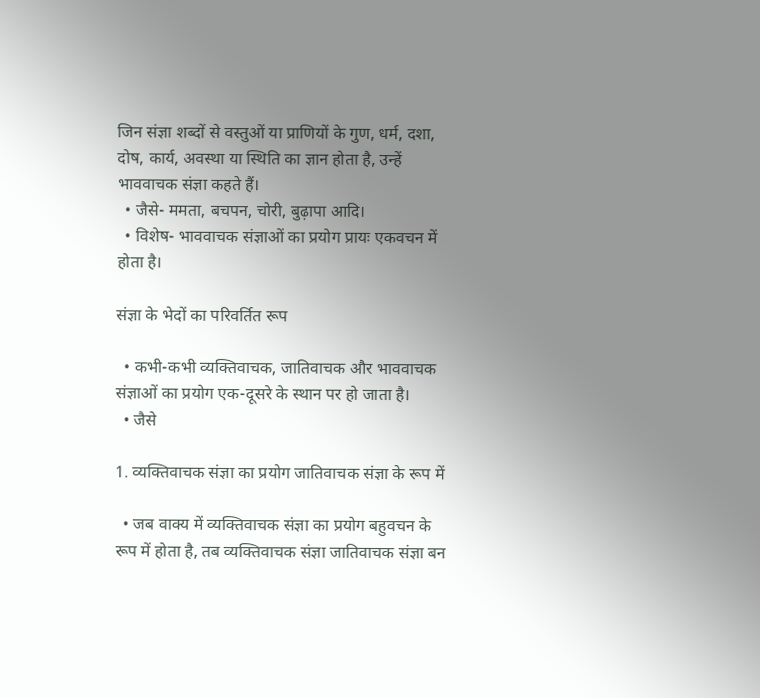जिन संज्ञा शब्दों से वस्तुओं या प्राणियों के गुण, धर्म, दशा, दोष, कार्य, अवस्था या स्थिति का ज्ञान होता है, उन्हें भाववाचक संज्ञा कहते हैं।
  • जैसे- ममता, बचपन, चोरी, बुढ़ापा आदि।
  • विशेष- भाववाचक संज्ञाओं का प्रयोग प्रायः एकवचन में होता है।

संज्ञा के भेदों का परिवर्तित रूप

  • कभी-कभी व्यक्तिवाचक, जातिवाचक और भाववाचक संज्ञाओं का प्रयोग एक-दूसरे के स्थान पर हो जाता है।
  • जैसे

1. व्यक्तिवाचक संज्ञा का प्रयोग जातिवाचक संज्ञा के रूप में

  • जब वाक्य में व्यक्तिवाचक संज्ञा का प्रयोग बहुवचन के रूप में होता है, तब व्यक्तिवाचक संज्ञा जातिवाचक संज्ञा बन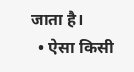जाता है।
  • ऐसा किसी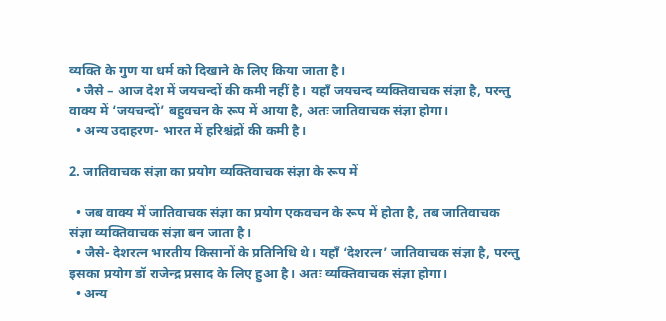व्यक्ति के गुण या धर्म को दिखाने के लिए किया जाता है।
  • जैसे – आज देश में जयचन्दों की कमी नहीं है। यहाँ जयचन्द व्यक्तिवाचक संज्ञा है, परन्तु वाक्य में ‘जयचन्दों’ बहुवचन के रूप में आया है, अतः जातिवाचक संज्ञा होगा।
  • अन्य उदाहरण- भारत में हरिश्चंद्रों की कमी है।

2. जातिवाचक संज्ञा का प्रयोग व्यक्तिवाचक संज्ञा के रूप में

  • जब वाक्य में जातिवाचक संज्ञा का प्रयोग एकवचन के रूप में होता है, तब जातिवाचक संज्ञा व्यक्तिवाचक संज्ञा बन जाता है।
  • जैसे- देशरत्न भारतीय किसानों के प्रतिनिधि थे। यहाँ ‘देशरत्न’ जातिवाचक संज्ञा है, परन्तु इसका प्रयोग डॉ राजेन्द्र प्रसाद के लिए हुआ है। अतः व्यक्तिवाचक संज्ञा होगा।
  • अन्य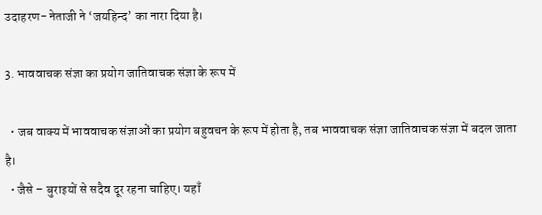उदाहरण- नेताजी ने ‘जयहिन्द’ का नारा दिया है।

3. भाववाचक संज्ञा का प्रयोग जातिवाचक संज्ञा के रूप में

  • जब वाक्य में भाववाचक संज्ञाओं का प्रयोग बहुवचन के रूप में होता है, तब भाववाचक संज्ञा जातिवाचक संज्ञा में बदल जाता है।
  • जैसे – बुराइयों से सदैव दूर रहना चाहिए। यहाँ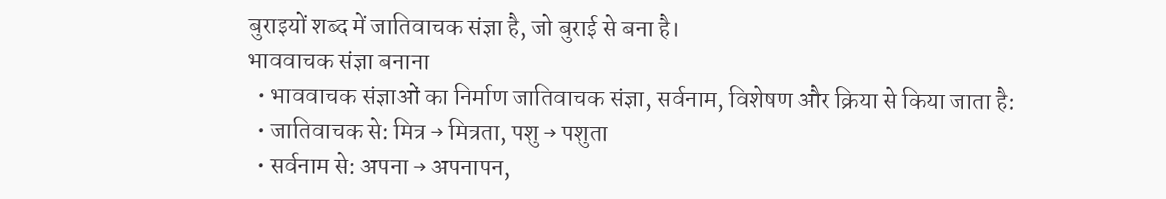बुराइयों शब्द में जातिवाचक संज्ञा है, जो बुराई से बना है।
भाववाचक संज्ञा बनाना
  • भाववाचक संज्ञाओं का निर्माण जातिवाचक संज्ञा, सर्वनाम, विशेषण और क्रिया से किया जाता है:
  • जातिवाचक से: मित्र → मित्रता, पशु → पशुता
  • सर्वनाम से: अपना → अपनापन,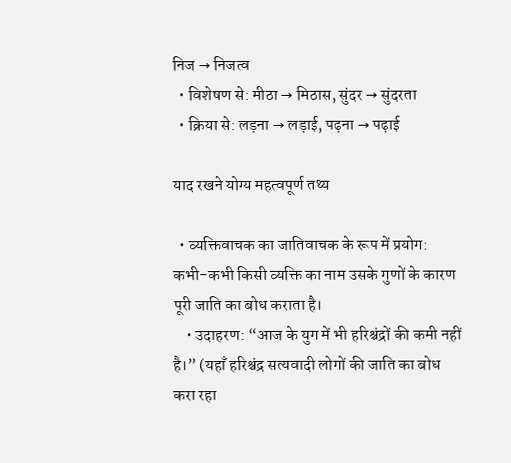निज → निजत्व
  • विशेषण से: मीठा → मिठास, सुंदर → सुंदरता
  • क्रिया से: लड़ना → लड़ाई, पढ़ना → पढ़ाई

याद रखने योग्य महत्वपूर्ण तथ्य

  • व्यक्तिवाचक का जातिवाचक के रूप में प्रयोग: कभी-कभी किसी व्यक्ति का नाम उसके गुणों के कारण पूरी जाति का बोध कराता है।
    • उदाहरण: “आज के युग में भी हरिश्चंद्रों की कमी नहीं है।” (यहाँ हरिश्चंद्र सत्यवादी लोगों की जाति का बोध करा रहा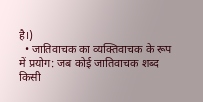है।)
  • जातिवाचक का व्यक्तिवाचक के रूप में प्रयोग: जब कोई जातिवाचक शब्द किसी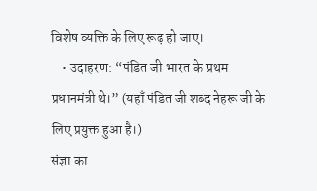विशेष व्यक्ति के लिए रूढ़ हो जाए।
    • उदाहरण: “पंडित जी भारत के प्रथम प्रधानमंत्री थे।” (यहाँ पंडित जी शब्द नेहरू जी के लिए प्रयुक्त हुआ है।)
संज्ञा का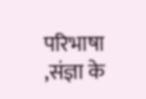परिभाषा ,संज्ञा के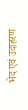भेद एवं उदाहरण